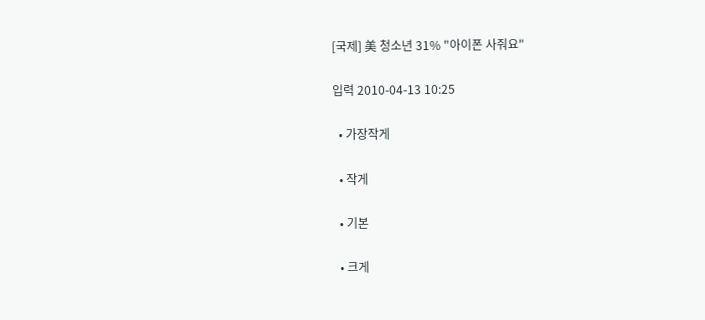[국제] 美 청소년 31% "아이폰 사줘요"

입력 2010-04-13 10:25

  • 가장작게

  • 작게

  • 기본

  • 크게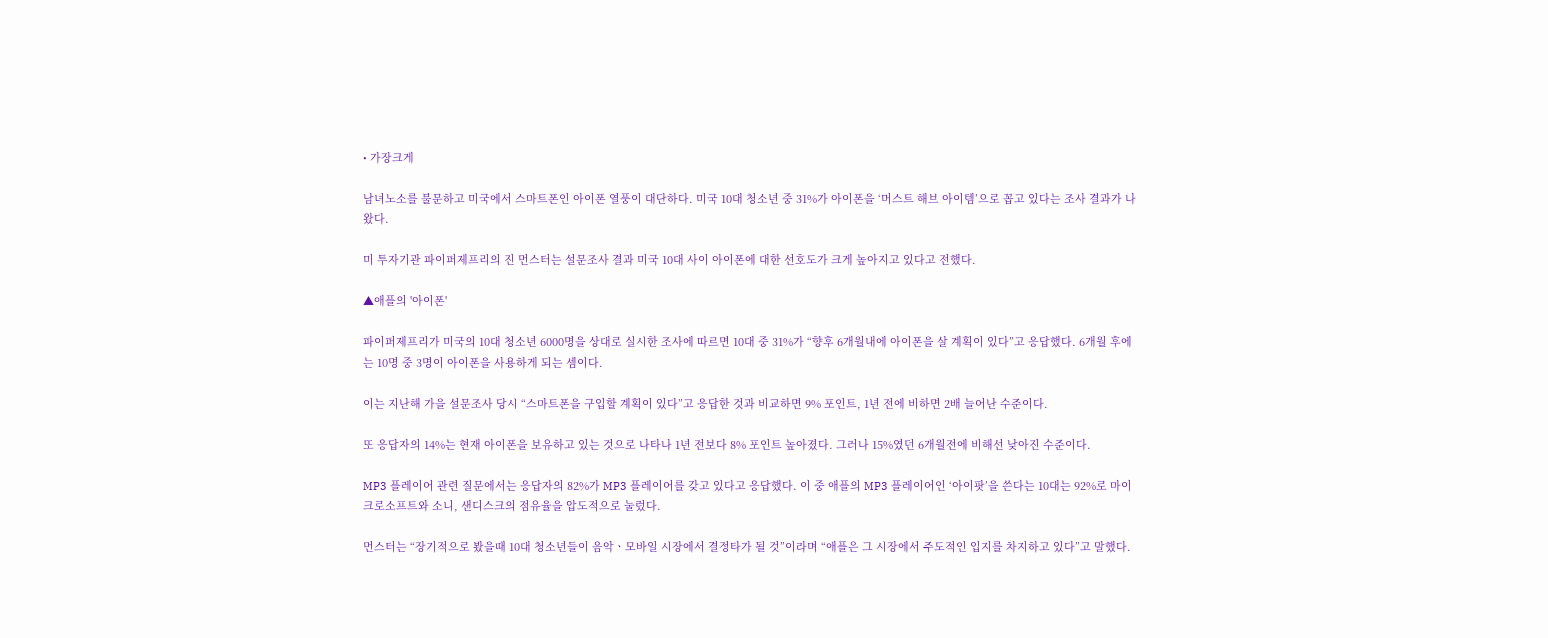• 가장크게

남녀노소를 불문하고 미국에서 스마트폰인 아이폰 열풍이 대단하다. 미국 10대 청소년 중 31%가 아이폰을 ‘머스트 해브 아이템’으로 꼽고 있다는 조사 결과가 나왔다.

미 투자기관 파이퍼제프리의 진 먼스터는 설문조사 결과 미국 10대 사이 아이폰에 대한 선호도가 크게 높아지고 있다고 전했다.

▲애플의 '아이폰'

파이퍼제프리가 미국의 10대 청소년 6000명을 상대로 실시한 조사에 따르면 10대 중 31%가 “향후 6개월내에 아이폰을 살 계획이 있다”고 응답했다. 6개월 후에는 10명 중 3명이 아이폰을 사용하게 되는 셈이다.

이는 지난해 가을 설문조사 당시 “스마트폰을 구입할 계획이 있다”고 응답한 것과 비교하면 9% 포인트, 1년 전에 비하면 2배 늘어난 수준이다.

또 응답자의 14%는 현재 아이폰을 보유하고 있는 것으로 나타나 1년 전보다 8% 포인트 높아졌다. 그러나 15%였던 6개월전에 비해선 낮아진 수준이다.

MP3 플레이어 관련 질문에서는 응답자의 82%가 MP3 플레이어를 갖고 있다고 응답했다. 이 중 애플의 MP3 플레이어인 ‘아이팟’을 쓴다는 10대는 92%로 마이크로소프트와 소니, 샌디스크의 점유율을 압도적으로 눌렀다.

먼스터는 “장기적으로 봤을때 10대 청소년들이 음악ㆍ모바일 시장에서 결정타가 될 것”이라며 “애플은 그 시장에서 주도적인 입지를 차지하고 있다”고 말했다.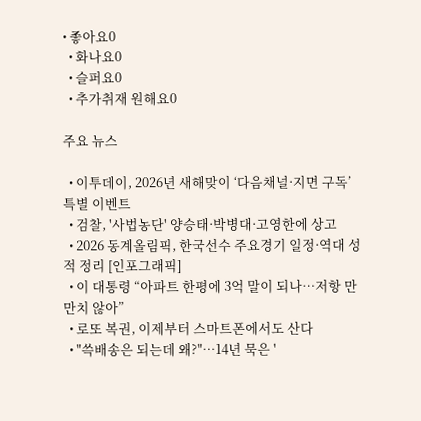• 좋아요0
  • 화나요0
  • 슬퍼요0
  • 추가취재 원해요0

주요 뉴스

  • 이투데이, 2026년 새해맞이 ‘다음채널·지면 구독’ 특별 이벤트
  • 검찰, '사법농단' 양승태·박병대·고영한에 상고
  • 2026 동계올림픽, 한국선수 주요경기 일정·역대 성적 정리 [인포그래픽]
  • 이 대통령 “아파트 한평에 3억 말이 되나…저항 만만치 않아”
  • 로또 복권, 이제부터 스마트폰에서도 산다
  • "쓱배송은 되는데 왜?"…14년 묵은 '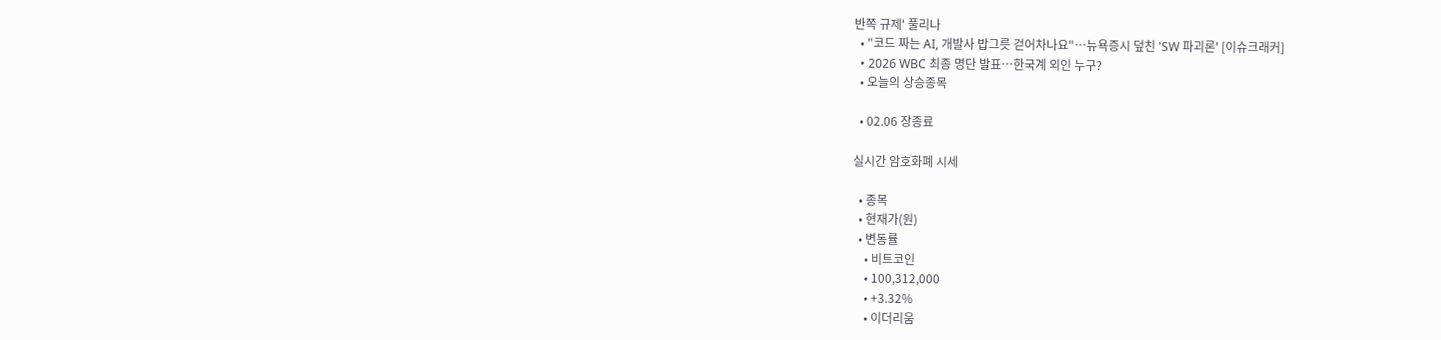반쪽 규제' 풀리나
  • "코드 짜는 AI, 개발사 밥그릇 걷어차나요"…뉴욕증시 덮친 'SW 파괴론' [이슈크래커]
  • 2026 WBC 최종 명단 발표…한국계 외인 누구?
  • 오늘의 상승종목

  • 02.06 장종료

실시간 암호화폐 시세

  • 종목
  • 현재가(원)
  • 변동률
    • 비트코인
    • 100,312,000
    • +3.32%
    • 이더리움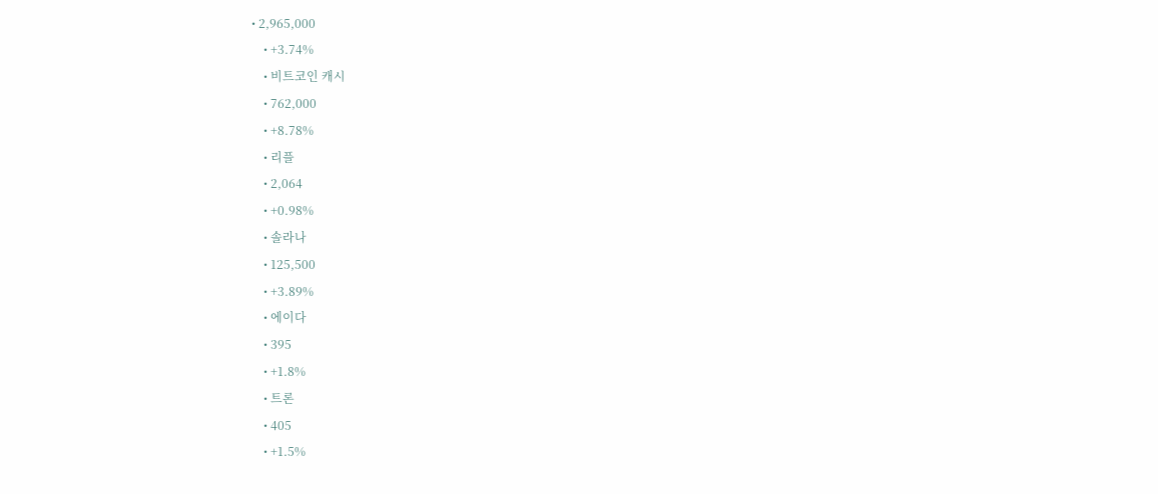• 2,965,000
    • +3.74%
    • 비트코인 캐시
    • 762,000
    • +8.78%
    • 리플
    • 2,064
    • +0.98%
    • 솔라나
    • 125,500
    • +3.89%
    • 에이다
    • 395
    • +1.8%
    • 트론
    • 405
    • +1.5%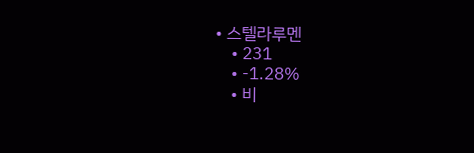• 스텔라루멘
    • 231
    • -1.28%
    • 비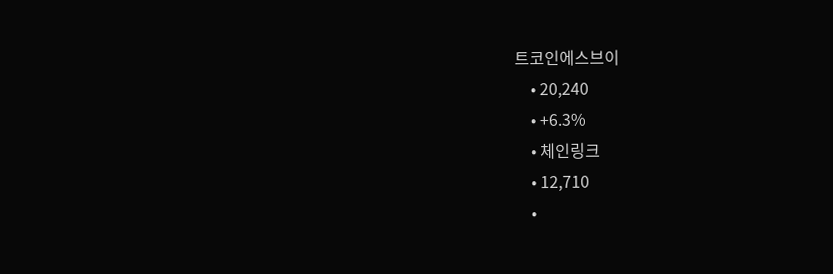트코인에스브이
    • 20,240
    • +6.3%
    • 체인링크
    • 12,710
    •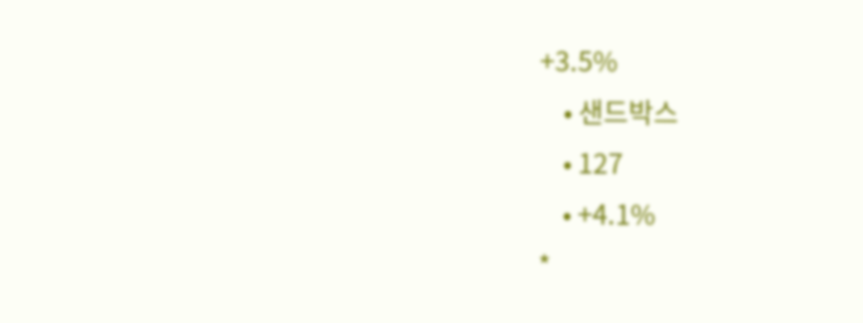+3.5%
    • 샌드박스
    • 127
    • +4.1%
*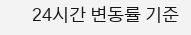24시간 변동률 기준